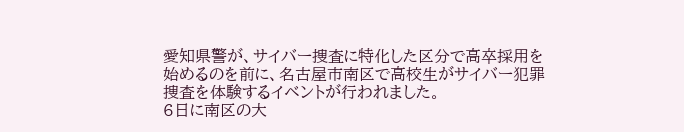愛知県警が、サイバー捜査に特化した区分で高卒採用を始めるのを前に、名古屋市南区で高校生がサイバー犯罪捜査を体験するイベントが行われました。
6日に南区の大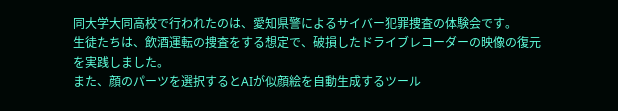同大学大同高校で行われたのは、愛知県警によるサイバー犯罪捜査の体験会です。
生徒たちは、飲酒運転の捜査をする想定で、破損したドライブレコーダーの映像の復元を実践しました。
また、顔のパーツを選択するとAIが似顔絵を自動生成するツール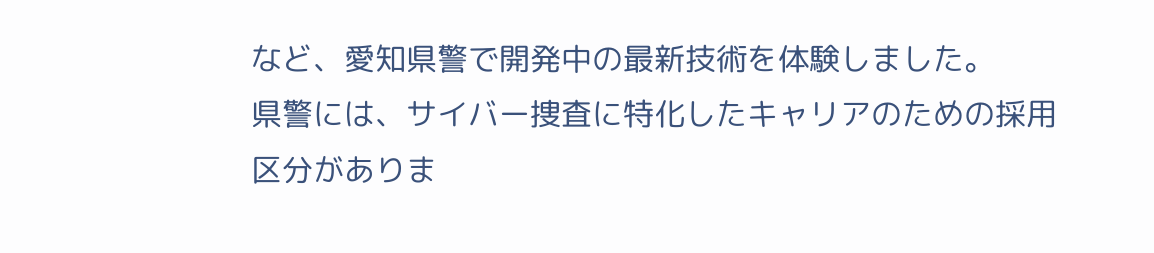など、愛知県警で開発中の最新技術を体験しました。
県警には、サイバー捜査に特化したキャリアのための採用区分がありま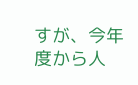すが、今年度から人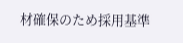材確保のため採用基準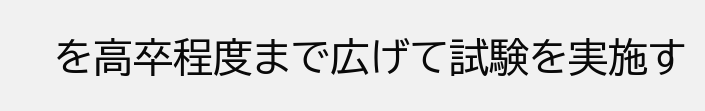を高卒程度まで広げて試験を実施す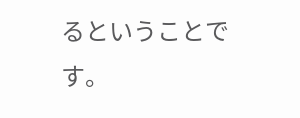るということです。